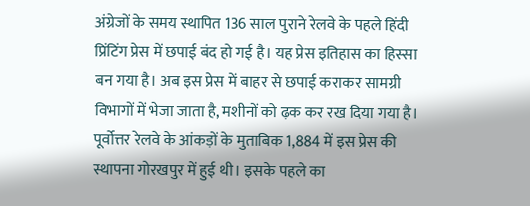अंग्रेजों के समय स्थापित 136 साल पुराने रेलवे के पहले हिंदी प्रिंटिंग प्रेस में छपाई बंद हो गई है। यह प्रेस इतिहास का हिस्सा बन गया है। अब इस प्रेस में बाहर से छपाई कराकर सामग्री विभागों में भेजा जाता है, मशीनों को ढ़क कर रख दिया गया है।
पूर्वोत्तर रेलवे के आंकड़ों के मुताबिक 1,884 में इस प्रेस की स्थापना गोरखपुर में हुई थी। इसके पहले का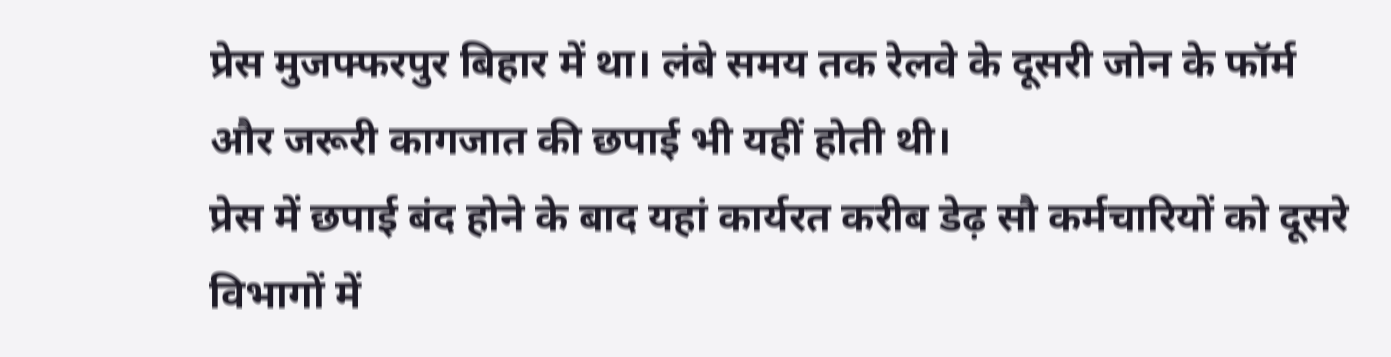प्रेस मुजफ्फरपुर बिहार में था। लंबे समय तक रेलवे के दूसरी जोन के फॉर्म और जरूरी कागजात की छपाई भी यहीं होती थी।
प्रेस में छपाई बंद होने के बाद यहां कार्यरत करीब डेढ़ सौ कर्मचारियों को दूसरे विभागों में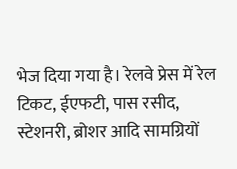भेज दिया गया है। रेलवे प्रेस में रेल टिकट, ईएफटी, पास रसीद, स्टेशनरी, ब्रोशर आदि सामग्रियों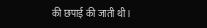की छपाई की जाती थी।